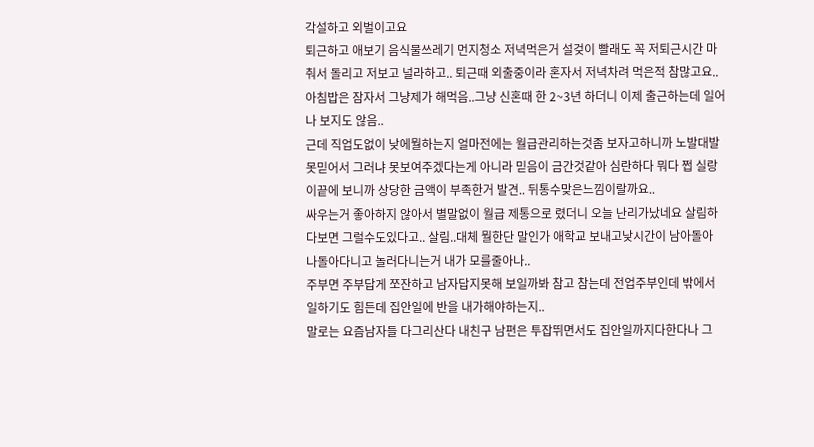각설하고 외벌이고요
퇴근하고 애보기 음식물쓰레기 먼지청소 저녁먹은거 설겆이 빨래도 꼭 저퇴근시간 마춰서 돌리고 저보고 널라하고.. 퇴근때 외출중이라 혼자서 저녁차려 먹은적 참많고요..
아침밥은 잠자서 그냥제가 해먹음..그냥 신혼때 한 2~3년 하더니 이제 출근하는데 일어나 보지도 않음..
근데 직업도없이 낮에뭘하는지 얼마전에는 월급관리하는것좀 보자고하니까 노발대발 못믿어서 그러냐 못보여주겠다는게 아니라 믿음이 금간것같아 심란하다 뭐다 쩝 실랑이끝에 보니까 상당한 금액이 부족한거 발견.. 뒤통수맞은느낌이랄까요..
싸우는거 좋아하지 않아서 별말없이 월급 제통으로 렸더니 오늘 난리가났네요 살림하다보면 그럴수도있다고.. 살림..대체 뭘한단 말인가 애학교 보내고낮시간이 남아돌아 나돌아다니고 놀러다니는거 내가 모를줄아나..
주부면 주부답게 쪼잔하고 남자답지못해 보일까봐 참고 참는데 전업주부인데 밖에서 일하기도 힘든데 집안일에 반을 내가해야하는지..
말로는 요즘남자들 다그리산다 내친구 남편은 투잡뛰면서도 집안일까지다한다나 그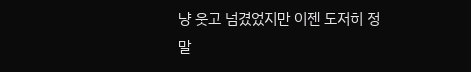냥 웃고 넘겼었지만 이젠 도저히 정말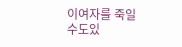이여자를 죽일수도있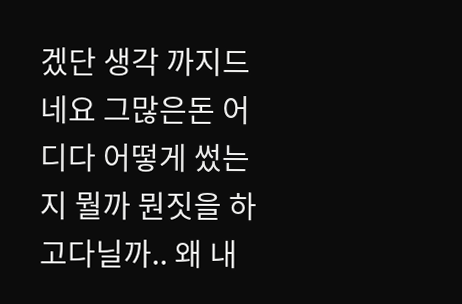겠단 생각 까지드네요 그많은돈 어디다 어떻게 썼는지 뭘까 뭔짓을 하고다닐까.. 왜 내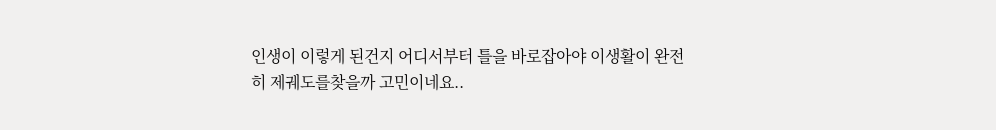인생이 이렇게 된건지 어디서부터 틀을 바로잡아야 이생활이 완전히 제궤도를찾을까 고민이네요..